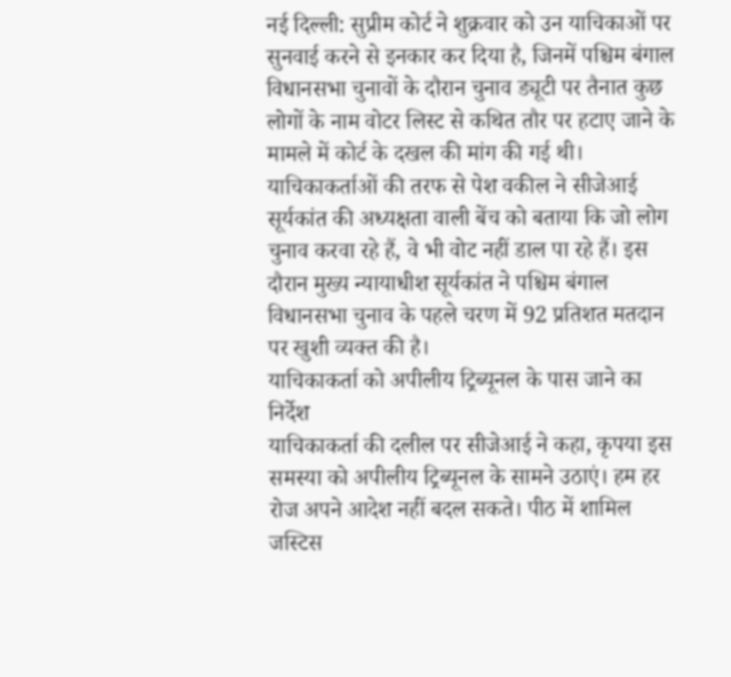नई दिल्ली: सुप्रीम कोर्ट ने शुक्रवार को उन याचिकाओं पर सुनवाई करने से इनकार कर दिया है, जिनमें पश्चिम बंगाल विधानसभा चुनावों के दौरान चुनाव ड्यूटी पर तैनात कुछ लोगों के नाम वोटर लिस्ट से कथित तौर पर हटाए जाने के मामले में कोर्ट के दखल की मांग की गई थी। याचिकाकर्ताओं की तरफ से पेश वकील ने सीजेआई सूर्यकांत की अध्यक्षता वाली बेंच को बताया कि जो लोग चुनाव करवा रहे हैं, वे भी वोट नहीं डाल पा रहे हैं। इस दौरान मुख्य न्यायाधीश सूर्यकांत ने पश्चिम बंगाल विधानसभा चुनाव के पहले चरण में 92 प्रतिशत मतदान पर खुशी व्यक्त की है।
याचिकाकर्ता को अपीलीय ट्रिब्यूनल के पास जाने का निर्देश
याचिकाकर्ता की दलील पर सीजेआई ने कहा, कृपया इस समस्या को अपीलीय ट्रिब्यूनल के सामने उठाएं। हम हर रोज अपने आदेश नहीं बदल सकते। पीठ में शामिल जस्टिस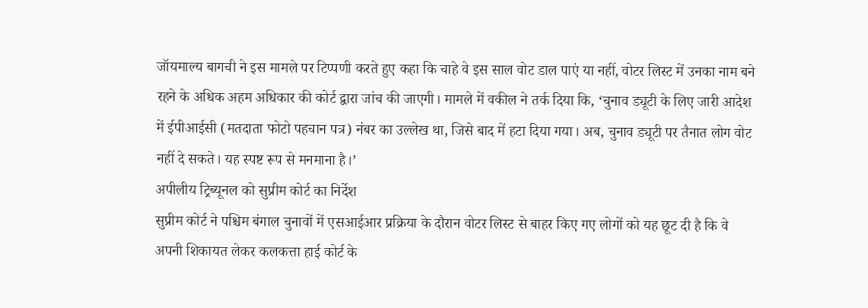जॉयमाल्य बागची ने इस मामले पर टिप्पणी करते हुए कहा कि चाहे वे इस साल वोट डाल पाएं या नहीं, वोटर लिस्ट में उनका नाम बने रहने के अधिक अहम अधिकार की कोर्ट द्वारा जांच की जाएगी। मामले में वकील ने तर्क दिया कि, ‘चुनाव ड्यूटी के लिए जारी आदेश में ईपीआईसी (मतदाता फोटो पहचान पत्र) नंबर का उल्लेख था, जिसे बाद में हटा दिया गया। अब, चुनाव ड्यूटी पर तैनात लोग वोट नहीं दे सकते। यह स्पष्ट रूप से मनमाना है।’
अपीलीय ट्रिब्यूनल को सुप्रीम कोर्ट का निर्देश
सुप्रीम कोर्ट ने पश्चिम बंगाल चुनावों में एसआईआर प्रक्रिया के दौरान वोटर लिस्ट से बाहर किए गए लोगों को यह छूट दी है कि वे अपनी शिकायत लेकर कलकत्ता हाई कोर्ट के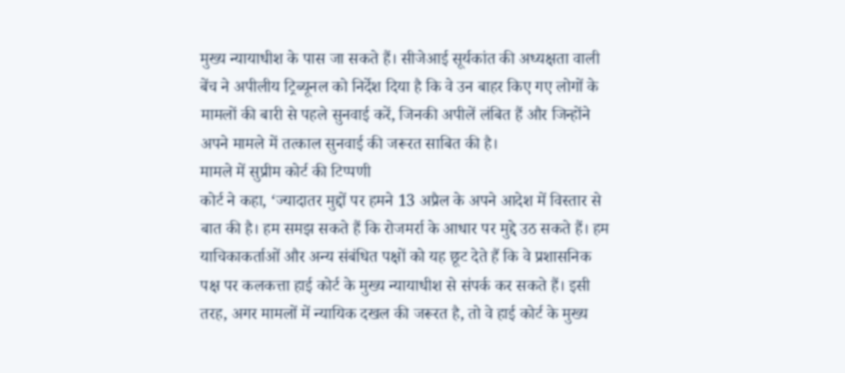मुख्य न्यायाधीश के पास जा सकते हैं। सीजेआई सूर्यकांत की अध्यक्षता वाली बेंच ने अपीलीय ट्रिब्यूनल को निर्देश दिया है कि वे उन बाहर किए गए लोगों के मामलों की बारी से पहले सुनवाई करें, जिनकी अपीलें लंबित हैं और जिन्होंने अपने मामले में तत्काल सुनवाई की जरूरत साबित की है।
मामले में सुप्रीम कोर्ट की टिप्पणी
कोर्ट ने कहा, ‘ज्यादातर मुद्दों पर हमने 13 अप्रैल के अपने आदेश में विस्तार से बात की है। हम समझ सकते हैं कि रोजमर्रा के आधार पर मुद्दे उठ सकते हैं। हम याचिकाकर्ताओं और अन्य संबंधित पक्षों को यह छूट देते हैं कि वे प्रशासनिक पक्ष पर कलकत्ता हाई कोर्ट के मुख्य न्यायाधीश से संपर्क कर सकते हैं। इसी तरह, अगर मामलों में न्यायिक दखल की जरूरत है, तो वे हाई कोर्ट के मुख्य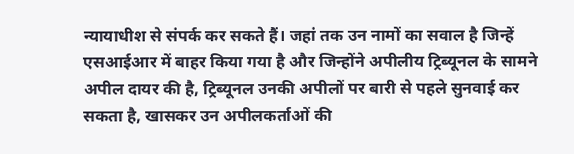न्यायाधीश से संपर्क कर सकते हैं। जहां तक उन नामों का सवाल है जिन्हें एसआईआर में बाहर किया गया है और जिन्होंने अपीलीय ट्रिब्यूनल के सामने अपील दायर की है, ट्रिब्यूनल उनकी अपीलों पर बारी से पहले सुनवाई कर सकता है, खासकर उन अपीलकर्ताओं की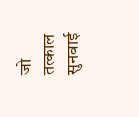जो तत्काल सुनवाई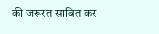की जरूरत साबित कर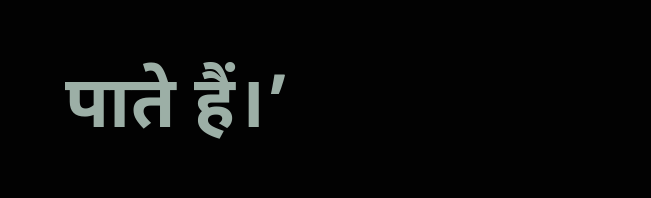पाते हैं।’